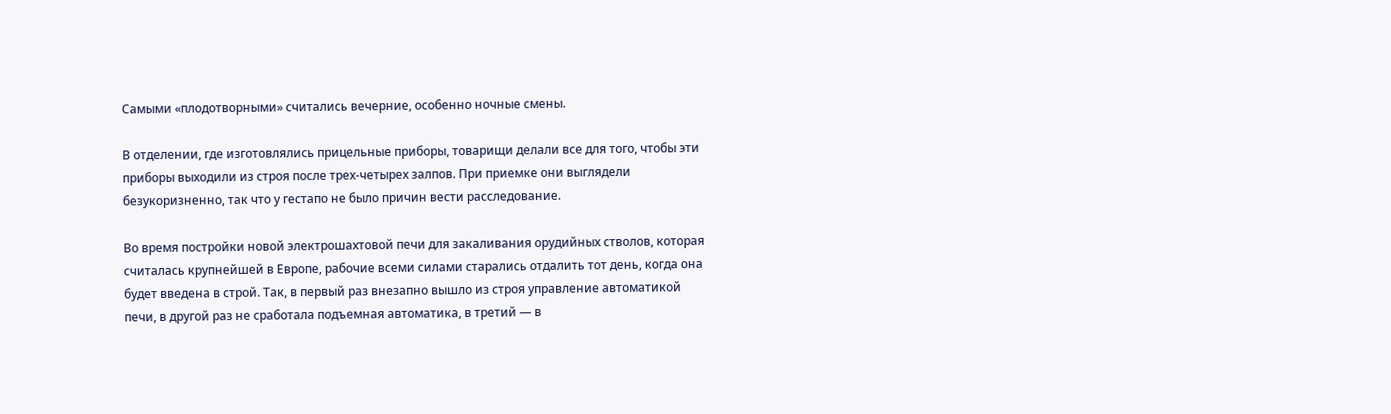Самыми «плодотворными» считались вечерние, особенно ночные смены.

В отделении, где изготовлялись прицельные приборы, товарищи делали все для того, чтобы эти приборы выходили из строя после трех-четырех залпов. При приемке они выглядели безукоризненно, так что у гестапо не было причин вести расследование.

Во время постройки новой электрошахтовой печи для закаливания орудийных стволов, которая считалась крупнейшей в Европе, рабочие всеми силами старались отдалить тот день, когда она будет введена в строй. Так, в первый раз внезапно вышло из строя управление автоматикой печи, в другой раз не сработала подъемная автоматика, в третий — в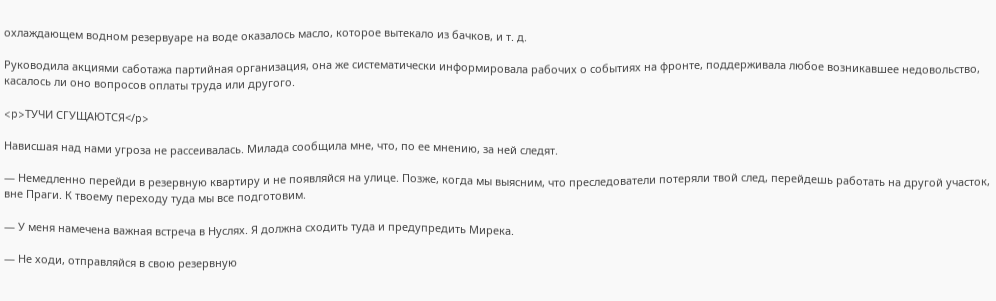охлаждающем водном резервуаре на воде оказалось масло, которое вытекало из бачков, и т. д.

Руководила акциями саботажа партийная организация, она же систематически информировала рабочих о событиях на фронте, поддерживала любое возникавшее недовольство, касалось ли оно вопросов оплаты труда или другого.

<p>ТУЧИ СГУЩАЮТСЯ</p>

Нависшая над нами угроза не рассеивалась. Милада сообщила мне, что, по ее мнению, за ней следят.

— Немедленно перейди в резервную квартиру и не появляйся на улице. Позже, когда мы выясним, что преследователи потеряли твой след, перейдешь работать на другой участок, вне Праги. К твоему переходу туда мы все подготовим.

— У меня намечена важная встреча в Нуслях. Я должна сходить туда и предупредить Мирека.

— Не ходи, отправляйся в свою резервную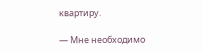квартиру.

— Мне необходимо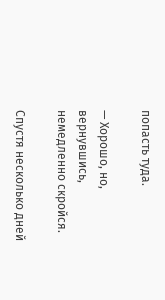попасть туда.

— Хорошо, но, вернувшись, немедленно скройся.

Спустя несколько дней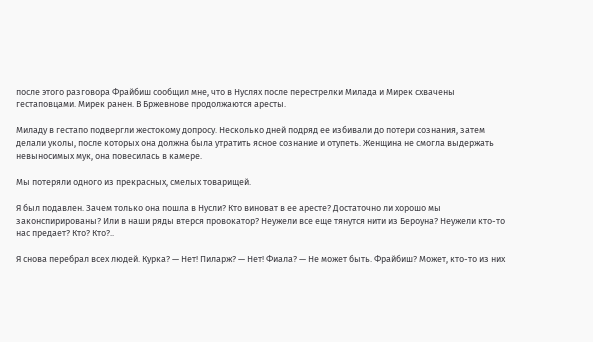после этого разговора Фрайбиш сообщил мне, что в Нуслях после перестрелки Милада и Мирек схвачены гестаповцами. Мирек ранен. В Бржевнове продолжаются аресты.

Миладу в гестапо подвергли жестокому допросу. Несколько дней подряд ее избивали до потери сознания, затем делали уколы, после которых она должна была утратить ясное сознание и отупеть. Женщина не смогла выдержать невыносимых мук, она повесилась в камере.

Мы потеряли одного из прекрасных, смелых товарищей.

Я был подавлен. Зачем только она пошла в Нусли? Кто виноват в ее аресте? Достаточно ли хорошо мы законспирированы? Или в наши ряды втерся провокатор? Неужели все еще тянутся нити из Бероуна? Неужели кто-то нас предает? Кто? Кто?..

Я снова перебрал всех людей. Курка? — Нет! Пиларж? — Нет! Фиала? — Не может быть. Фрайбиш? Может, кто-то из них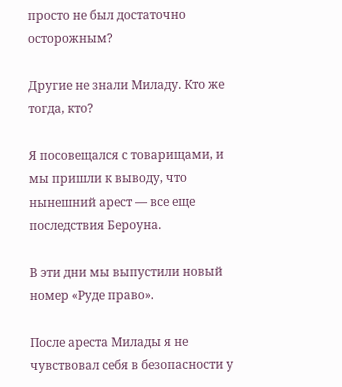просто не был достаточно осторожным?

Другие не знали Миладу. Кто же тогда, кто?

Я посовещался с товарищами, и мы пришли к выводу, что нынешний арест — все еще последствия Бероуна.

В эти дни мы выпустили новый номер «Руде право».

После ареста Милады я не чувствовал себя в безопасности у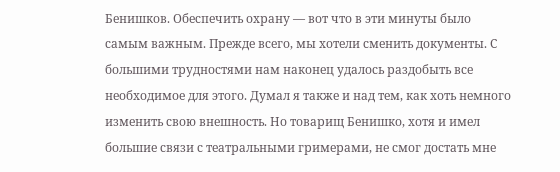Бенишков. Обеспечить охрану — вот что в эти минуты было самым важным. Прежде всего, мы хотели сменить документы. С большими трудностями нам наконец удалось раздобыть все необходимое для этого. Думал я также и над тем, как хоть немного изменить свою внешность. Но товарищ Бенишко, хотя и имел большие связи с театральными гримерами, не смог достать мне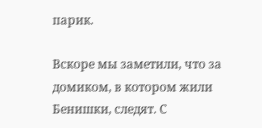парик.

Вскоре мы заметили, что за домиком, в котором жили Бенишки, следят. С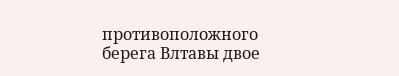противоположного берега Влтавы двое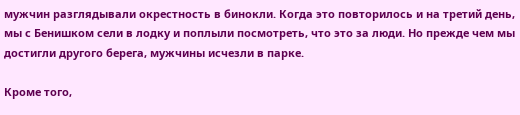мужчин разглядывали окрестность в бинокли. Когда это повторилось и на третий день, мы с Бенишком сели в лодку и поплыли посмотреть, что это за люди. Но прежде чем мы достигли другого берега, мужчины исчезли в парке.

Кроме того,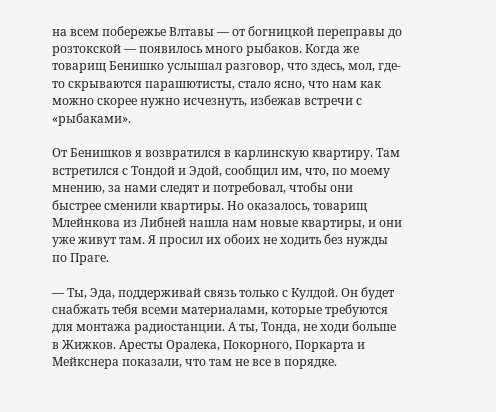на всем побережье Влтавы — от богницкой переправы до розтокской — появилось много рыбаков. Когда же товарищ Бенишко услышал разговор, что здесь, мол, где-то скрываются парашютисты, стало ясно, что нам как можно скорее нужно исчезнуть, избежав встречи с «рыбаками».

От Бенишков я возвратился в карлинскую квартиру. Там встретился с Тондой и Эдой, сообщил им, что, по моему мнению, за нами следят и потребовал, чтобы они быстрее сменили квартиры. Но оказалось, товарищ Млейнкова из Либней нашла нам новые квартиры, и они уже живут там. Я просил их обоих не ходить без нужды по Праге.

— Ты, Эда, поддерживай связь только с Кулдой. Он будет снабжать тебя всеми материалами, которые требуются для монтажа радиостанции. А ты, Тонда, не ходи больше в Жижков. Аресты Оралека, Покорного, Поркарта и Мейкснера показали, что там не все в порядке.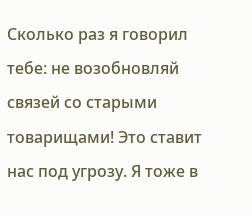Сколько раз я говорил тебе: не возобновляй связей со старыми товарищами! Это ставит нас под угрозу. Я тоже в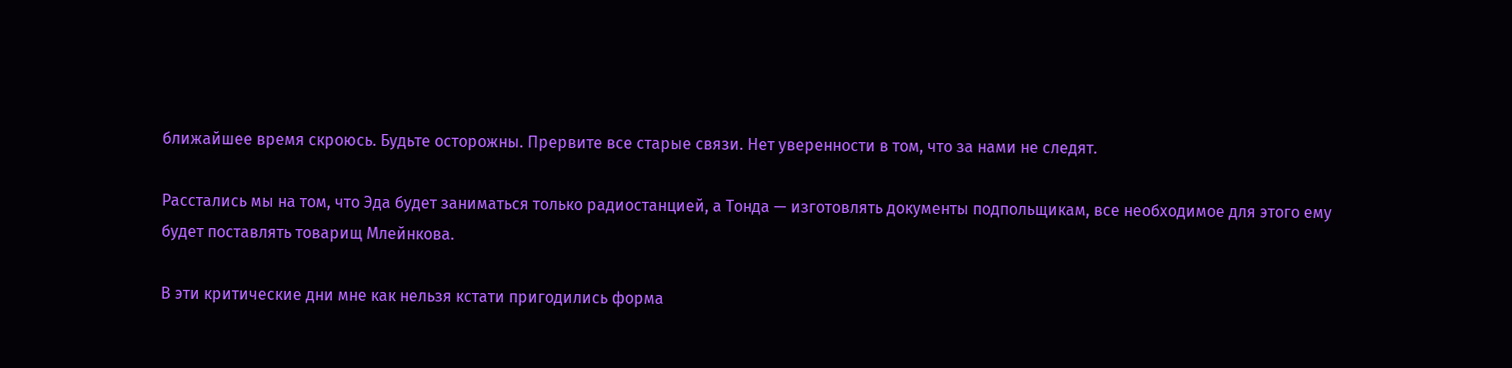ближайшее время скроюсь. Будьте осторожны. Прервите все старые связи. Нет уверенности в том, что за нами не следят.

Расстались мы на том, что Эда будет заниматься только радиостанцией, а Тонда — изготовлять документы подпольщикам, все необходимое для этого ему будет поставлять товарищ Млейнкова.

В эти критические дни мне как нельзя кстати пригодились форма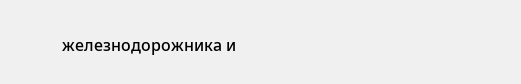железнодорожника и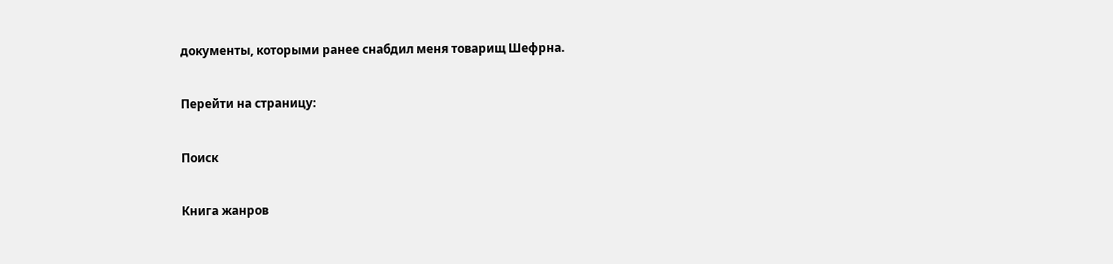документы, которыми ранее снабдил меня товарищ Шефрна.

Перейти на страницу:

Поиск

Книга жанров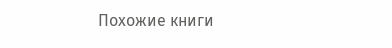Похожие книги